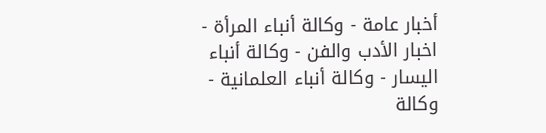أخبار عامة - وكالة أنباء المرأة - اخبار الأدب والفن - وكالة أنباء اليسار - وكالة أنباء العلمانية - وكالة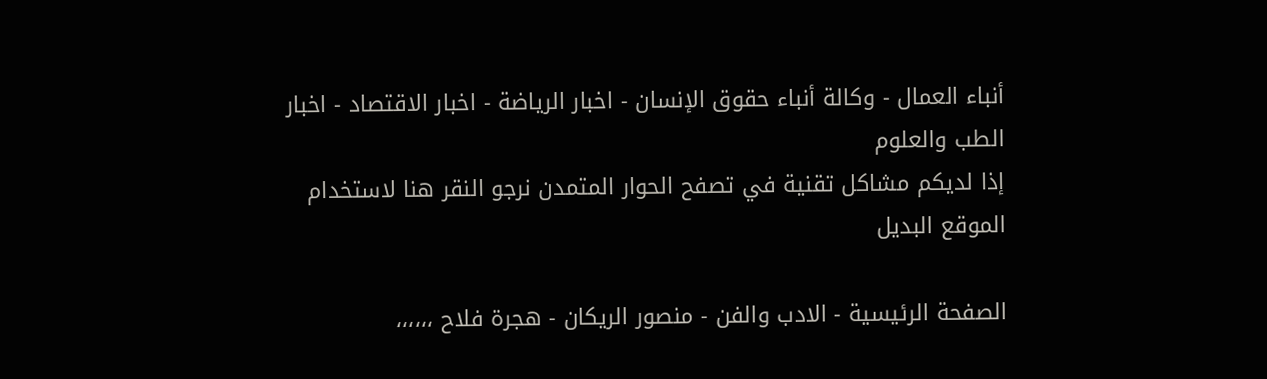أنباء العمال - وكالة أنباء حقوق الإنسان - اخبار الرياضة - اخبار الاقتصاد - اخبار الطب والعلوم
إذا لديكم مشاكل تقنية في تصفح الحوار المتمدن نرجو النقر هنا لاستخدام الموقع البديل

الصفحة الرئيسية - الادب والفن - منصور الريكان - هجرة فلاح ،،،،،،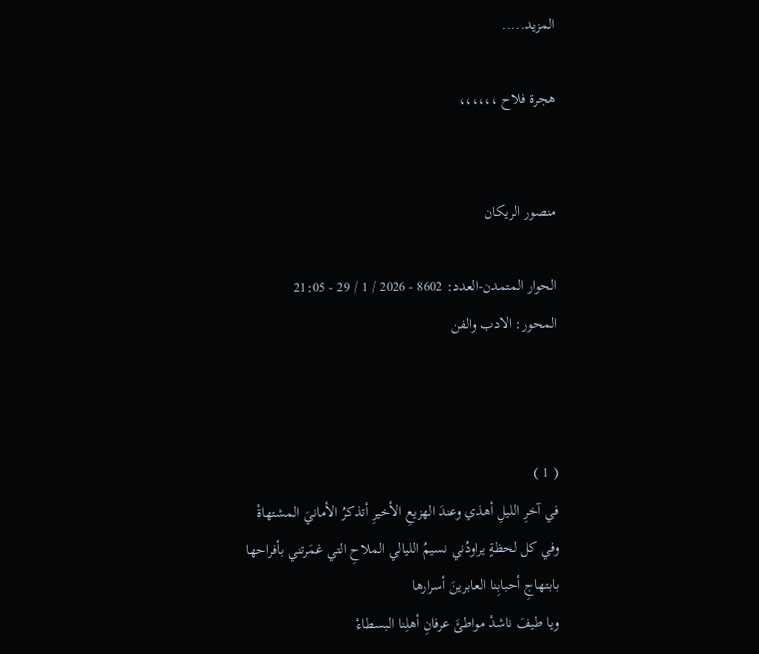المزيد.....

هجرة فلاح ،،،،،،


منصور الريكان

الحوار المتمدن-العدد: 8602 - 2026 / 1 / 29 - 21:05
المحور: الادب والفن



( 1 )
في آخرِ الليلِ أهذي وعندَ الهزيعِ الأخيرِ أتذكرُ الأمانيَ المشتهاةْ
وفي كل لحظةٍ يراودُني نسيمُ الليالي الملاحِ التي غمَرتني بأفراحها
بابتهاجِ أحبابِنا العابرينَ أسرارها
ويا طيفَ ناشدْ مواطئَ عرفانِ أهلِنا البسطاءْ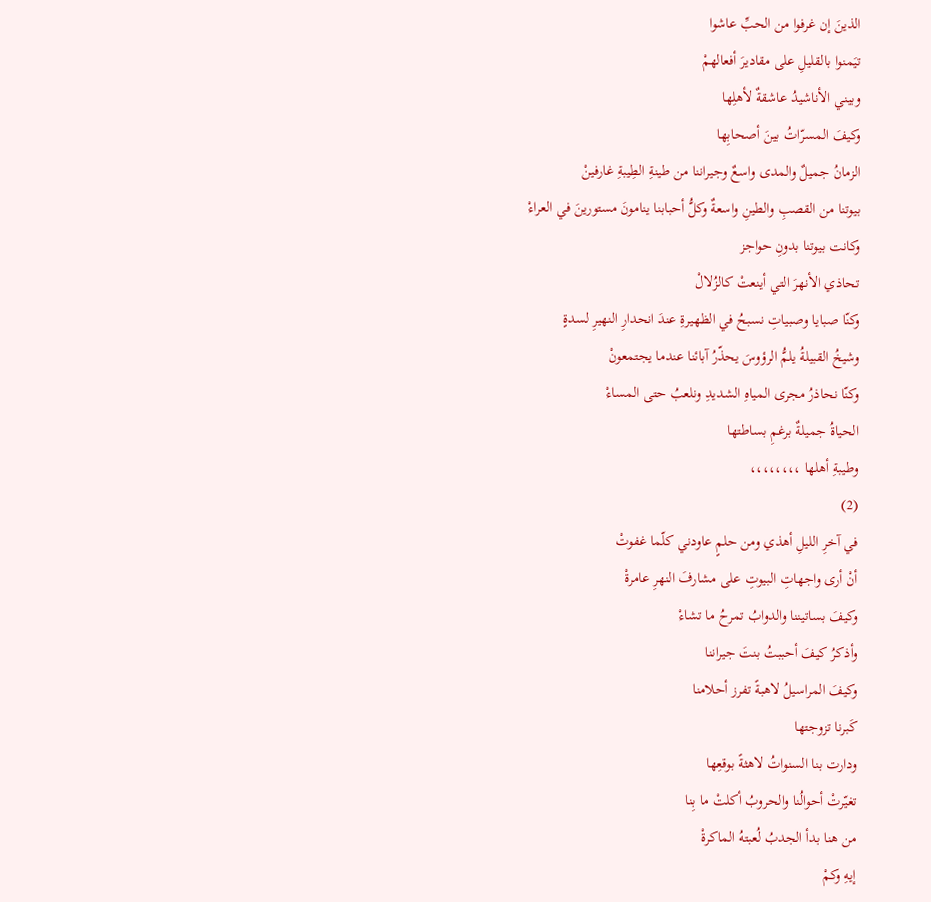الذينَ إن غرفوا من الحبِّ عاشوا
تيَمنوا بالقليلِ على مقاديرَ أفعالهمْ
وبيني الأناشيدُ عاشقةٌ لأهلِها
وكيفَ المسرّاتُ بينَ أصحابِها
الزمانُ جميلٌ والمدى واسعٌ وجيراننا من طينةِ الطِيبةِ غارفينْ
بيوتنا من القصبِ والطينِ واسعةٌ وكلُّ أحبابنا ينامونَ مستورينَ في العراءْ
وكانت بيوتنا بدونِ حواجز
تحاذي الأنهرَ التي أينعتْ كالزُلالْ
وكنّا صبايا وصبياتِ نسبحُ في الظهيرةِ عندَ انحدارِ النهيرِ لسدةٍ
وشيخُ القبيلةُ يلمُّ الرؤوسَ يحذّرُ آبائنا عندما يجتمعونْ
وكنّا نحاذرُ مجرى المياهِ الشديدِ ونلعبُ حتى المساءْ
الحياةُ جميلةٌ برغمِ بساطتها
وطيبةِ أهلها ،،،،،،،،
(2)
في آخرِ الليلِ أهذي ومن حلمٍ عاودني كلّما غفوتْ
أنْ أرى واجهاتِ البيوتِ على مشارفَ النهرِ عامرةْ
وكيفَ بساتيننا والدوابُ تمرحُ ما تشاءْ
وأذكرُ كيفَ أحببتُ بنتَ جيراننا
وكيفَ المراسيلُ لاهبةً تفرز أحلامنا
كَبرنا تزوجتها
ودارت بنا السنواتُ لاهثةً بوقعِها
تغيّرتْ أحوالُنا والحروبُ أكلتْ ما بِنا
من هنا بدأ الجدبُ لُعبتهُ الماكرةْ
إيهِ وكمْ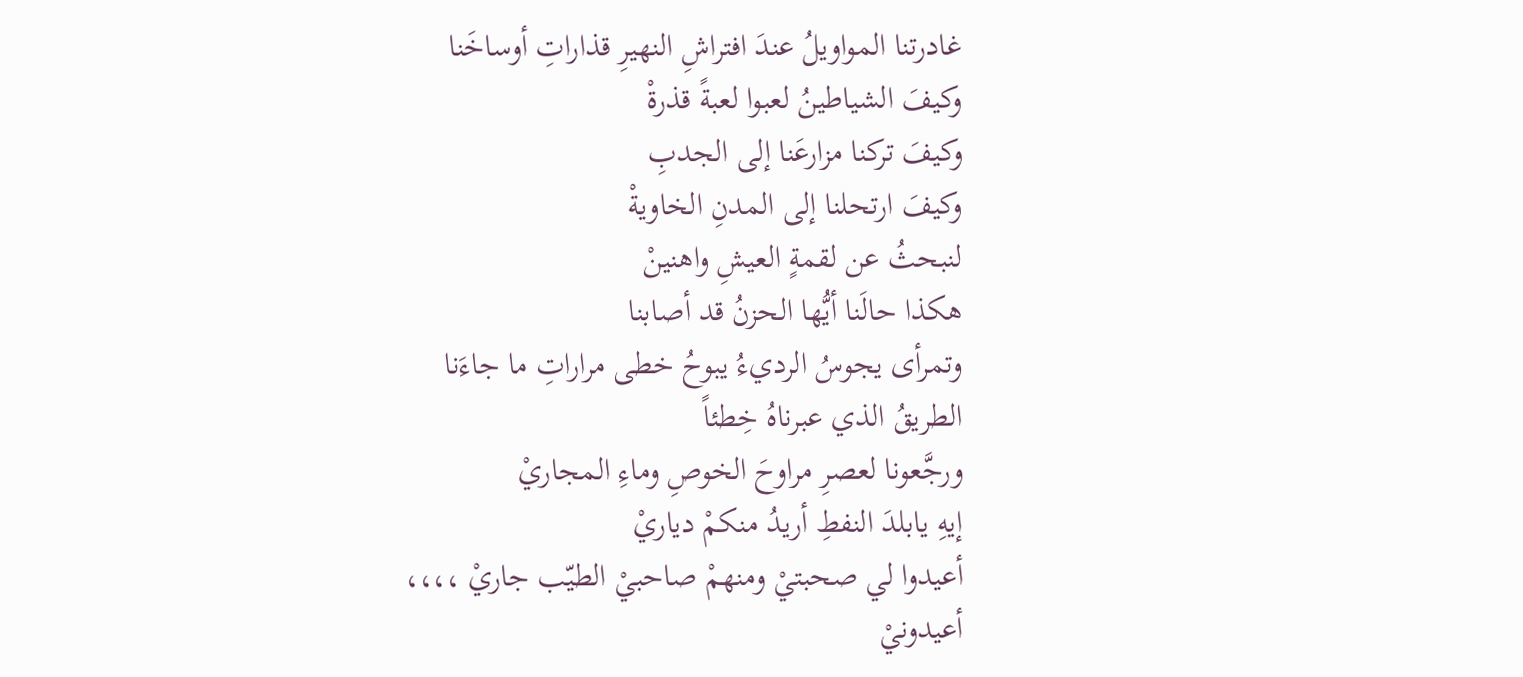غادرتنا المواويلُ عندَ افتراشِ النهيرِ قذاراتِ أوساخَنا
وكيفَ الشياطينُ لعبوا لعبةً قذرةْ
وكيفَ تركنا مزارعَنا إلى الجدبِ
وكيفَ ارتحلنا إلى المدنِ الخاويةْ
لنبحثُ عن لقمةٍ العيشِ واهنينْ
هكذا حالَنا أيُّها الحزنُ قد أصابنا
وتمرأى يجوسُ الرديءُ يبوحُ خطى مراراتِ ما جاءَنا
الطريقُ الذي عبرناهُ خِطئاً
ورجَّعونا لعصرِ مراوحَ الخوصِ وماءِ المجاريْ
إيهِ يابلدَ النفطِ أريدُ منكمْ دياريْ
أعيدوا لي صحبتيْ ومنهمْ صاحبيْ الطيّب جاريْ ،،،،
أعيدونيْ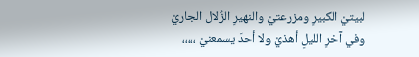لبيتيْ الكبيرِ ومزرعتيْ والنهيرِ الزُلال الجاريْ
وفي آخرِ الليلِ أهذيْ ولا أحدَ يسمعنيْ ،،،،،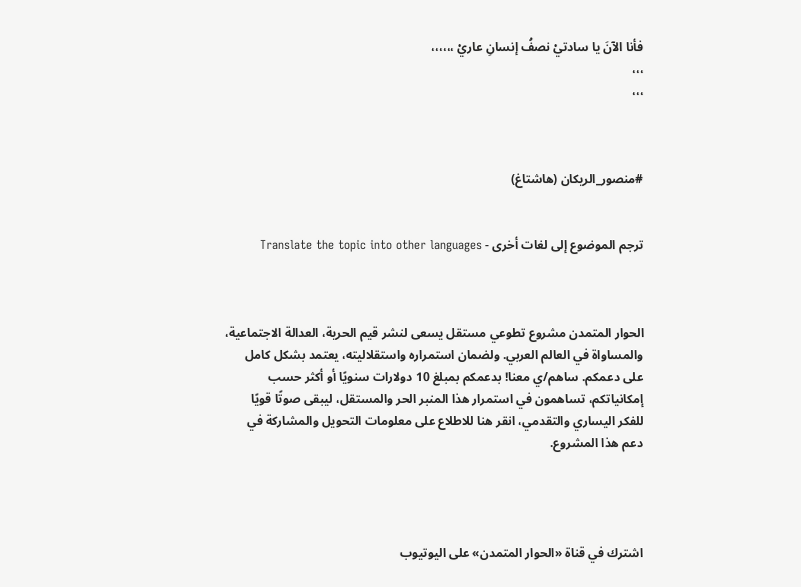فأنا الآنَ يا سادتيْ نصفُ إنسانِ عاريْ ،،،،،،
،،،
،،،



#منصور_الريكان (هاشتاغ)


ترجم الموضوع إلى لغات أخرى - Translate the topic into other languages



الحوار المتمدن مشروع تطوعي مستقل يسعى لنشر قيم الحرية، العدالة الاجتماعية، والمساواة في العالم العربي. ولضمان استمراره واستقلاليته، يعتمد بشكل كامل على دعمكم. ساهم/ي معنا! بدعمكم بمبلغ 10 دولارات سنويًا أو أكثر حسب إمكانياتكم، تساهمون في استمرار هذا المنبر الحر والمستقل، ليبقى صوتًا قويًا للفكر اليساري والتقدمي، انقر هنا للاطلاع على معلومات التحويل والمشاركة في دعم هذا المشروع.




اشترك في قناة «الحوار المتمدن» على اليوتيوب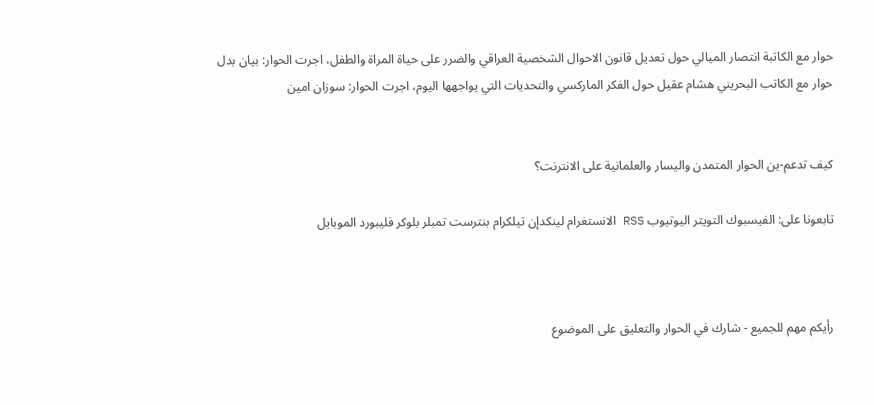حوار مع الكاتبة انتصار الميالي حول تعديل قانون الاحوال الشخصية العراقي والضرر على حياة المراة والطفل، اجرت الحوار: بيان بدل
حوار مع الكاتب البحريني هشام عقيل حول الفكر الماركسي والتحديات التي يواجهها اليوم، اجرت الحوار: سوزان امين


كيف تدعم-ين الحوار المتمدن واليسار والعلمانية على الانترنت؟

تابعونا على: الفيسبوك التويتر اليوتيوب RSS الانستغرام لينكدإن تيلكرام بنترست تمبلر بلوكر فليبورد الموبايل



رأيكم مهم للجميع - شارك في الحوار والتعليق على الموضوع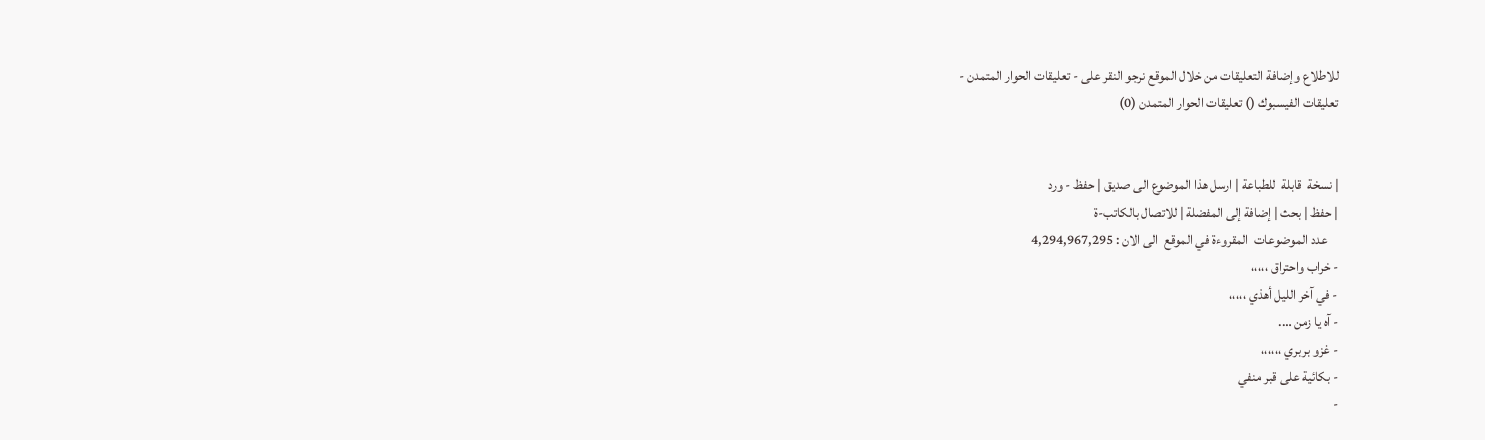للاطلاع وإضافة التعليقات من خلال الموقع نرجو النقر على - تعليقات الحوار المتمدن -
تعليقات الفيسبوك () تعليقات الحوار المتمدن (0)


| نسخة  قابلة  للطباعة | ارسل هذا الموضوع الى صديق | حفظ - ورد
| حفظ | بحث | إضافة إلى المفضلة | للاتصال بالكاتب-ة
    عدد الموضوعات  المقروءة في الموقع  الى الان : 4,294,967,295
- خراب واحتراق ،،،،،
- في آخر الليل أهذي ،،،،،
- آه يا زمن ….
- غزو بربري ،،،،،،
- بكائية على قبر منفي
-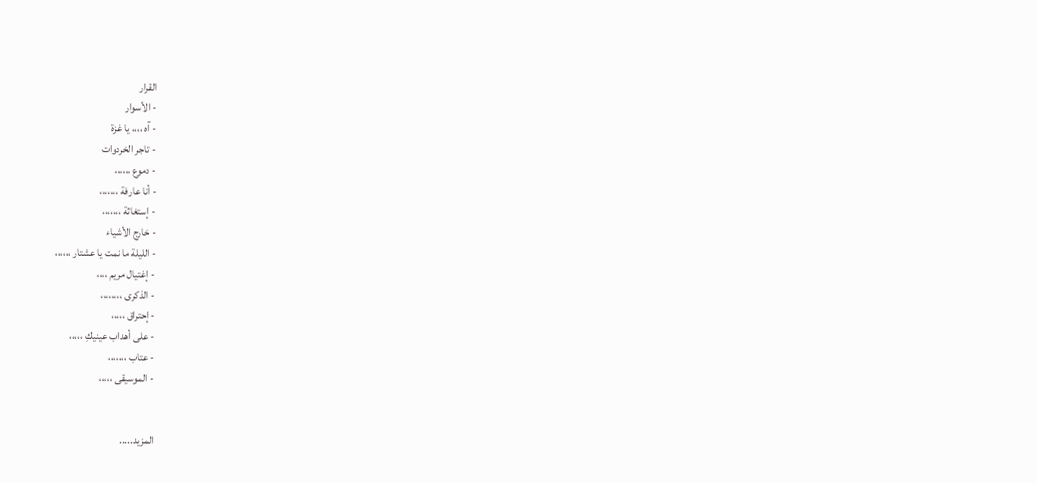القرار
- الأسوار
- آه ،،،، يا غزة
- تاجر الخردوات
- دموع ،،،،،،
- أنا عارفة ،،،،،،،
- إستغاثة ،،،،،،،
- خارج الأشياء
- الليلة ما نمت يا عشتار ،،،،،،
- إغتيال مريم ،،،،
- الذكرى ،،،،،،،،
- إحتراق ،،،،،
- على أهداب عينيكِ ،،،،،
- عتاب ،،،،،،،
- الموسيقى ،،،،،


المزيد.....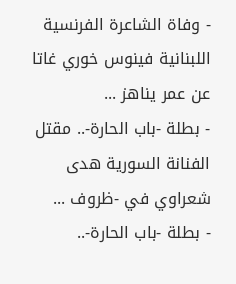- وفاة الشاعرة الفرنسية اللبنانية فينوس خوري غاتا عن عمر يناهز ...
- بطلة -باب الحارة-.. مقتل الفنانة السورية هدى شعراوي في -ظروف ...
- بطلة -باب الحارة-..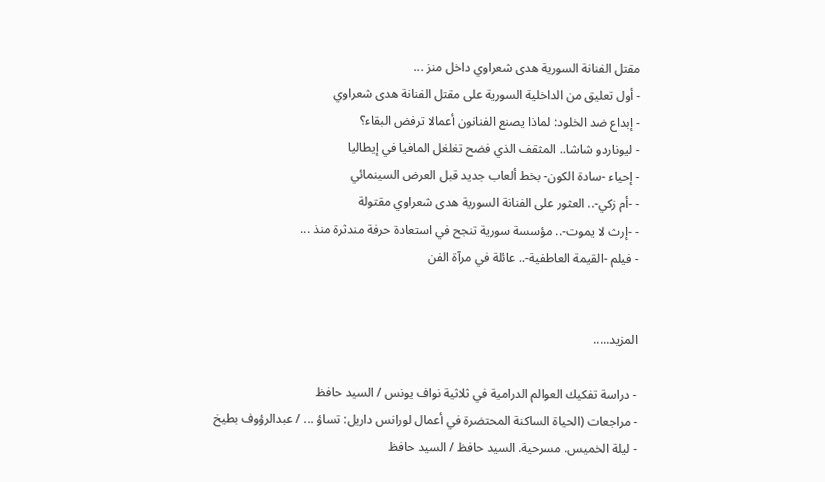مقتل الفنانة السورية هدى شعراوي داخل منز ...
- أول تعليق من الداخلية السورية على مقتل الفنانة هدى شعراوي
- إبداع ضد الخلود: لماذا يصنع الفنانون أعمالا ترفض البقاء؟
- ليوناردو شاشا.. المثقف الذي فضح تغلغل المافيا في إيطاليا
- إحياء -سادة الكون- بخط ألعاب جديد قبل العرض السينمائي
- -أم زكي-.. العثور على الفنانة السورية هدى شعراوي مقتولة
- -إرث لا يموت-.. مؤسسة سورية تنجح في استعادة حرفة مندثرة منذ ...
- فيلم -القيمة العاطفية-.. عائلة في مرآة الفن


المزيد.....

- دراسة تفكيك العوالم الدرامية في ثلاثية نواف يونس / السيد حافظ
- مراجعات (الحياة الساكنة المحتضرة في أعمال لورانس داريل: تساؤ ... / عبدالرؤوف بطيخ
- ليلة الخميس. مسرحية. السيد حافظ / السيد حافظ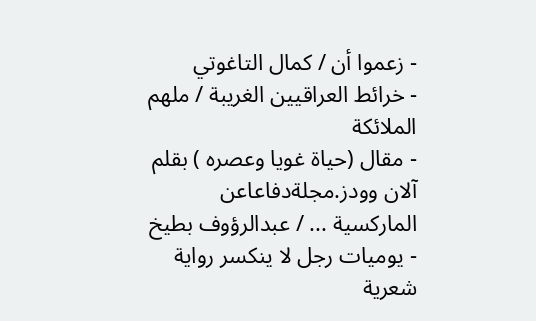- زعموا أن / كمال التاغوتي
- خرائط العراقيين الغريبة / ملهم الملائكة
- مقال (حياة غويا وعصره ) بقلم آلان وودز.مجلةدفاعاعن الماركسية ... / عبدالرؤوف بطيخ
- يوميات رجل لا ينكسر رواية شعرية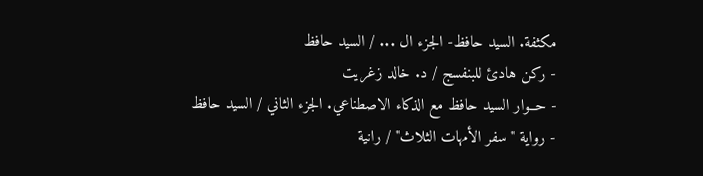مكثفة. السيد حافظ- الجزء ال ... / السيد حافظ
- ركن هادئ للبنفسج / د. خالد زغريت
- حــوار السيد حافظ مع الذكاء الاصطناعي. الجزء الثاني / السيد حافظ
- رواية "سفر الأمهات الثلاث" / رانية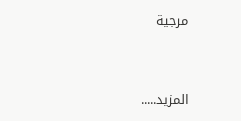مرجية


المزيد.....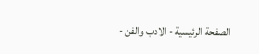الصفحة الرئيسية - الادب والفن -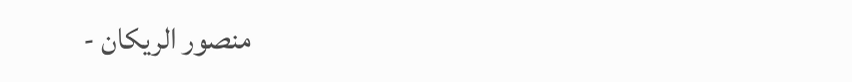منصور الريكان -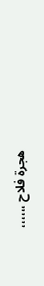هجرة فلاح ،،،،،،